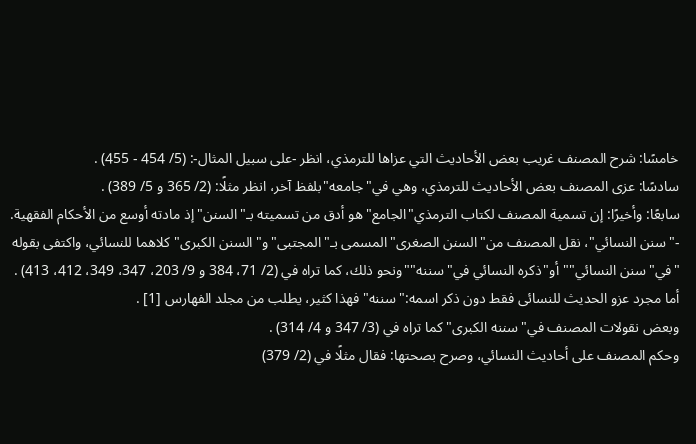خامسًا: شرح المصنف غريب بعض الأحاديث التي عزاها للترمذي، انظر -على سبيل المثال-: (5/ 454 - 455) .
سادسًا: عزى المصنف بعض الأحاديث للترمذي، وهي في"جامعه"بلفظ آخر، انظر مثلًا: (2/ 365 و 5/ 389) .
سابعًا: وأخيرًا: إن تسمية المصنف لكتاب الترمذي"الجامع"هو أدق من تسميته بـ"السنن"إذ مادته أوسع من الأحكام الفقهية.
-"سنن النسائي"، نقل المصنف من"السنن الصغرى"المسمى بـ"المجتبى"و"السنن الكبرى"كلاهما للنسائي، واكتفى بقوله "في"سنن النسائي"" أو"ذكره النسائي في"سننه""ونحو ذلك، كما تراه في (2/ 71، 384 و 9/ 203، 347، 349، 412، 413) .
أما مجرد عزو الحديث للنسائى فقط دون ذكر اسمه:"سننه"فهذا كثير، يطلب من مجلد الفهارس [1] .
وبعض نقولات المصنف في"سننه الكبرى"كما تراه في (3/ 347 و 4/ 314) .
وحكم المصنف على أحاديث النسائي، وصرح بصحتها: فقال مثلًا في (2/ 379)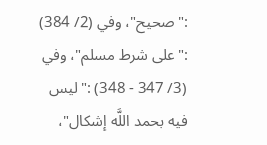:"صحيح"، وفي (2/ 384) :"على شرط مسلم"، وفي (3/ 347 - 348) :"ليس فيه بحمد اللَّه إشكال"،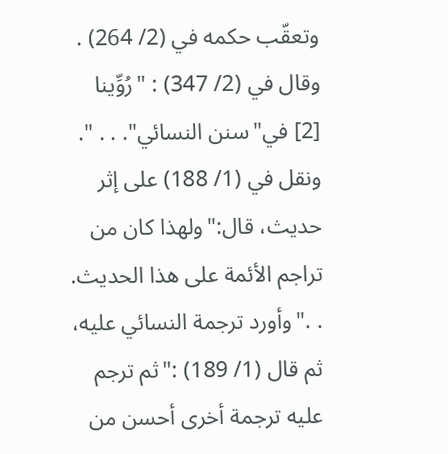وتعقّب حكمه في (2/ 264) .
وقال في (2/ 347) : "رُوِّينا [2] في"سنن النسائي". . . ".
ونقل في (1/ 188) على إثر حديث، قال:"ولهذا كان من تراجم الأئمة على هذا الحديث. . ."وأورد ترجمة النسائي عليه، ثم قال (1/ 189) :"ثم ترجم عليه ترجمة أخرى أحسن من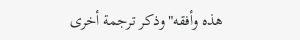هذه وأفقه"وذكر ترجمة أخرى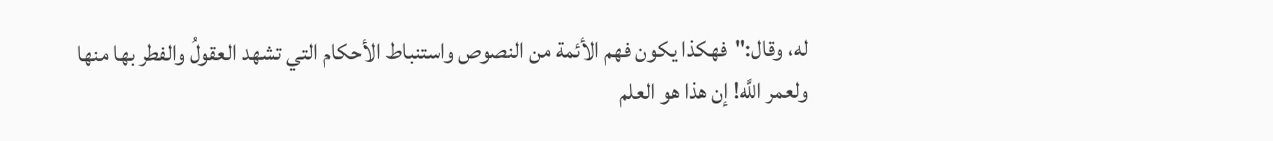له، وقال:"فهكذا يكون فهم الأئمة من النصوص واستنباط الأحكام التي تشهد العقولُ والفطر بها منها ولعمر اللَّه! إن هذا هو العلم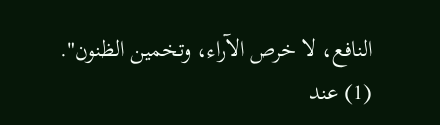النافع، لا خرص الآراء، وتخمين الظنون".
(1) عند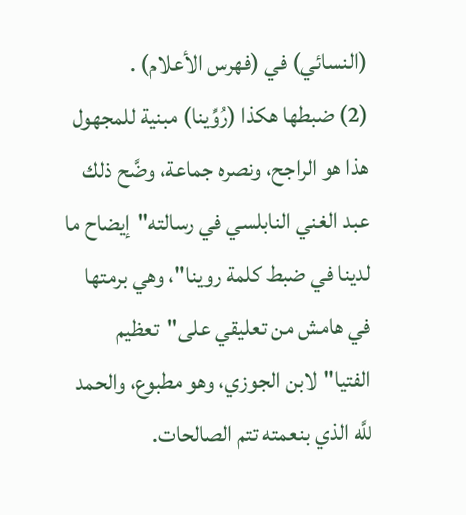(النسائي) في (فهرس الأعلام) .
(2) ضبطها هكذا (رُوِّينا) مبنية للمجهول هذا هو الراجح، ونصره جماعة، وضَّح ذلك عبد الغني النابلسي في رسالته"إيضاح ما لدينا في ضبط كلمة روينا"، وهي برمتها في هامش من تعليقي على"تعظيم الفتيا"لابن الجوزي، وهو مطبوع، والحمد للَّه الذي بنعمته تتم الصالحات.